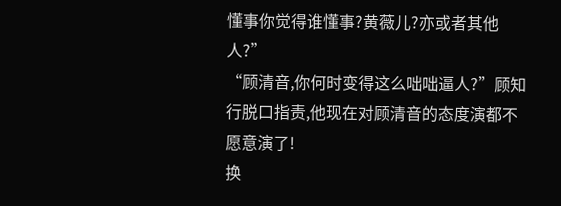懂事你觉得谁懂事?黄薇儿?亦或者其他人?”
“顾清音,你何时变得这么咄咄逼人?”顾知行脱口指责,他现在对顾清音的态度演都不愿意演了!
换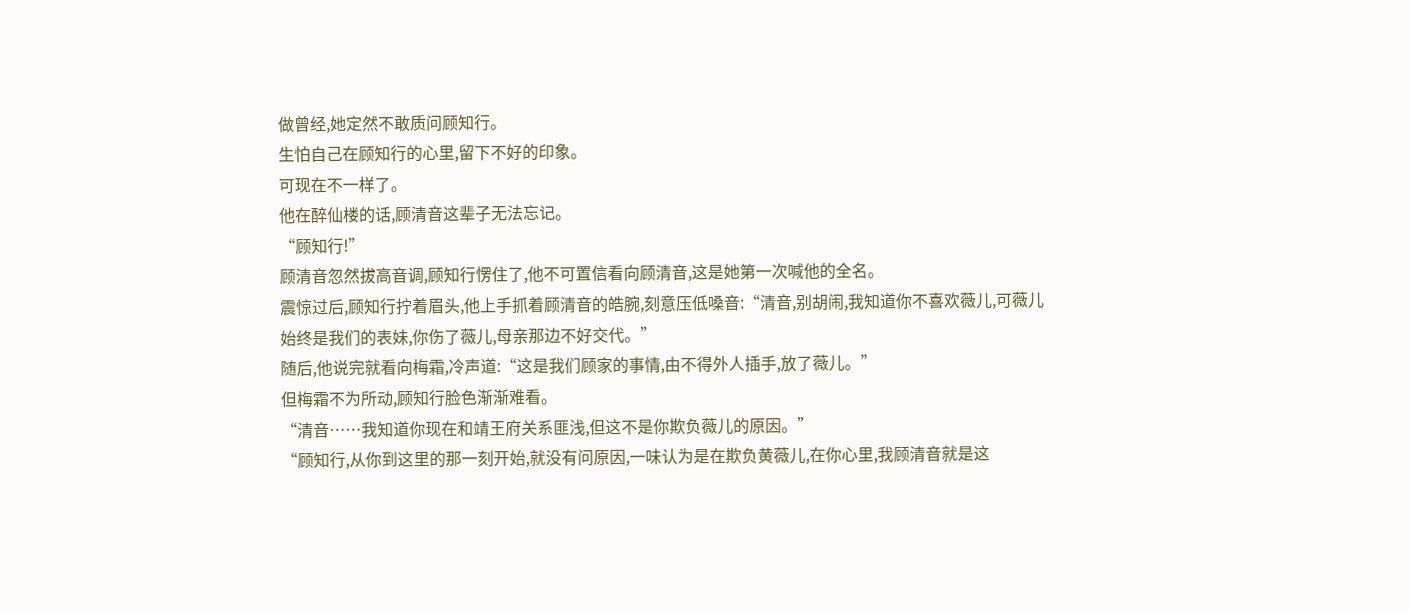做曾经,她定然不敢质问顾知行。
生怕自己在顾知行的心里,留下不好的印象。
可现在不一样了。
他在醉仙楼的话,顾清音这辈子无法忘记。
“顾知行!”
顾清音忽然拔高音调,顾知行愣住了,他不可置信看向顾清音,这是她第一次喊他的全名。
震惊过后,顾知行拧着眉头,他上手抓着顾清音的皓腕,刻意压低嗓音:“清音,别胡闹,我知道你不喜欢薇儿,可薇儿始终是我们的表妹,你伤了薇儿,母亲那边不好交代。”
随后,他说完就看向梅霜,冷声道:“这是我们顾家的事情,由不得外人插手,放了薇儿。”
但梅霜不为所动,顾知行脸色渐渐难看。
“清音……我知道你现在和靖王府关系匪浅,但这不是你欺负薇儿的原因。”
“顾知行,从你到这里的那一刻开始,就没有问原因,一味认为是在欺负黄薇儿,在你心里,我顾清音就是这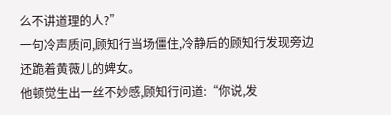么不讲道理的人?”
一句冷声质问,顾知行当场僵住,冷静后的顾知行发现旁边还跪着黄薇儿的婢女。
他顿觉生出一丝不妙感,顾知行问道:“你说,发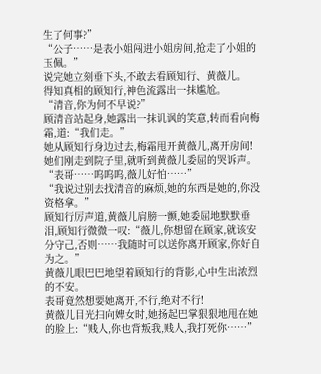生了何事?”
“公子……是表小姐闯进小姐房间,抢走了小姐的玉佩。”
说完她立刻垂下头,不敢去看顾知行、黄薇儿。
得知真相的顾知行,神色流露出一抹尴尬。
“清音,你为何不早说?”
顾清音站起身,她露出一抹讥讽的笑意,转而看向梅霜,道:“我们走。”
她从顾知行身边过去,梅霜甩开黄薇儿,离开房间!
她们刚走到院子里,就听到黄薇儿委屈的哭诉声。
“表哥……呜呜呜,薇儿好怕……”
“我说过别去找清音的麻烦,她的东西是她的,你没资格拿。”
顾知行厉声道,黄薇儿肩膀一颤,她委屈地默默垂泪,顾知行微微一叹:“薇儿,你想留在顾家,就该安分守己,否则……我随时可以送你离开顾家,你好自为之。”
黄薇儿眼巴巴地望着顾知行的背影,心中生出浓烈的不安。
表哥竟然想要她离开,不行,绝对不行!
黄薇儿目光扫向婢女时,她扬起巴掌狠狠地甩在她的脸上:“贱人,你也背叛我,贱人,我打死你……”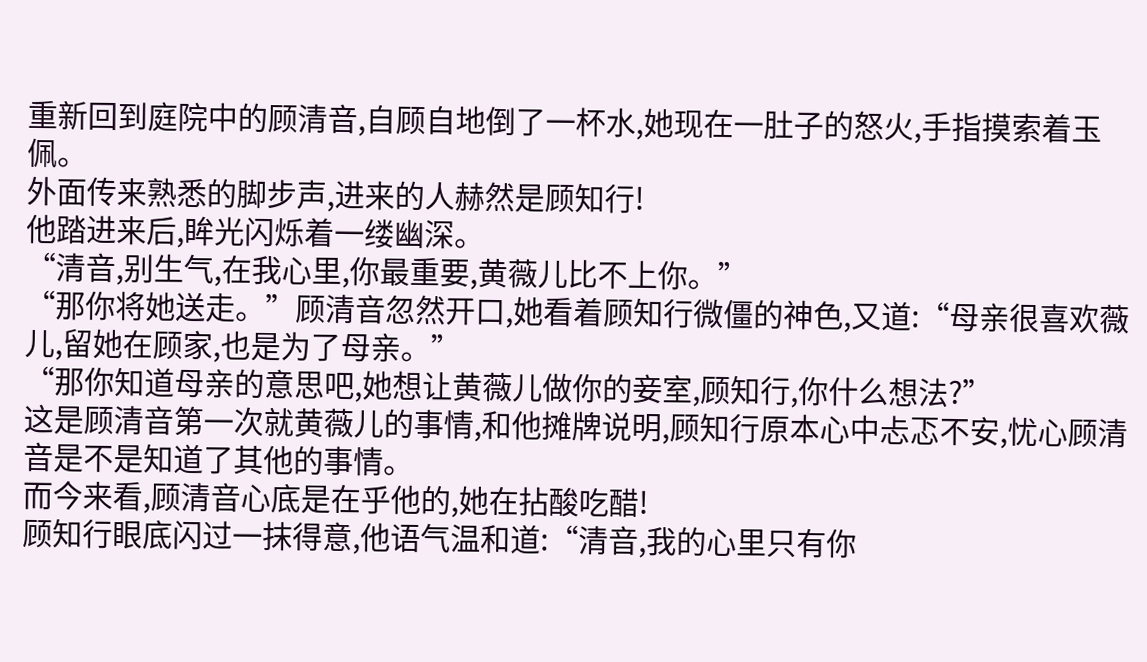重新回到庭院中的顾清音,自顾自地倒了一杯水,她现在一肚子的怒火,手指摸索着玉佩。
外面传来熟悉的脚步声,进来的人赫然是顾知行!
他踏进来后,眸光闪烁着一缕幽深。
“清音,别生气,在我心里,你最重要,黄薇儿比不上你。”
“那你将她送走。”顾清音忽然开口,她看着顾知行微僵的神色,又道:“母亲很喜欢薇儿,留她在顾家,也是为了母亲。”
“那你知道母亲的意思吧,她想让黄薇儿做你的妾室,顾知行,你什么想法?”
这是顾清音第一次就黄薇儿的事情,和他摊牌说明,顾知行原本心中忐忑不安,忧心顾清音是不是知道了其他的事情。
而今来看,顾清音心底是在乎他的,她在拈酸吃醋!
顾知行眼底闪过一抹得意,他语气温和道:“清音,我的心里只有你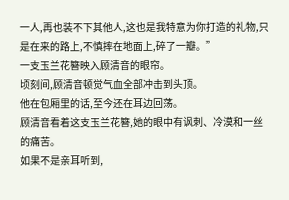一人,再也装不下其他人,这也是我特意为你打造的礼物,只是在来的路上,不慎摔在地面上,碎了一瓣。”
一支玉兰花簪映入顾清音的眼帘。
顷刻间,顾清音顿觉气血全部冲击到头顶。
他在包厢里的话,至今还在耳边回荡。
顾清音看着这支玉兰花簪,她的眼中有讽刺、冷漠和一丝的痛苦。
如果不是亲耳听到,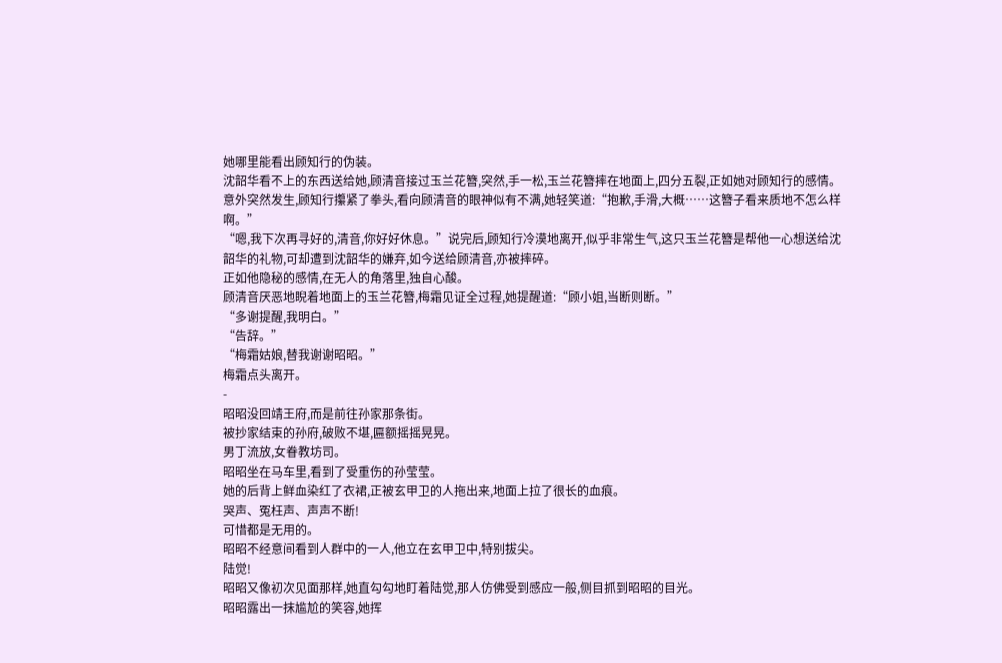她哪里能看出顾知行的伪装。
沈韶华看不上的东西送给她,顾清音接过玉兰花簪,突然,手一松,玉兰花簪摔在地面上,四分五裂,正如她对顾知行的感情。
意外突然发生,顾知行攥紧了拳头,看向顾清音的眼神似有不满,她轻笑道:“抱歉,手滑,大概……这簪子看来质地不怎么样啊。”
“嗯,我下次再寻好的,清音,你好好休息。”说完后,顾知行冷漠地离开,似乎非常生气,这只玉兰花簪是帮他一心想送给沈韶华的礼物,可却遭到沈韶华的嫌弃,如今送给顾清音,亦被摔碎。
正如他隐秘的感情,在无人的角落里,独自心酸。
顾清音厌恶地睨着地面上的玉兰花簪,梅霜见证全过程,她提醒道:“顾小姐,当断则断。”
“多谢提醒,我明白。”
“告辞。”
“梅霜姑娘,替我谢谢昭昭。”
梅霜点头离开。
-
昭昭没回靖王府,而是前往孙家那条街。
被抄家结束的孙府,破败不堪,匾额摇摇晃晃。
男丁流放,女眷教坊司。
昭昭坐在马车里,看到了受重伤的孙莹莹。
她的后背上鲜血染红了衣裙,正被玄甲卫的人拖出来,地面上拉了很长的血痕。
哭声、冤枉声、声声不断!
可惜都是无用的。
昭昭不经意间看到人群中的一人,他立在玄甲卫中,特别拔尖。
陆觉!
昭昭又像初次见面那样,她直勾勾地盯着陆觉,那人仿佛受到感应一般,侧目抓到昭昭的目光。
昭昭露出一抹尴尬的笑容,她挥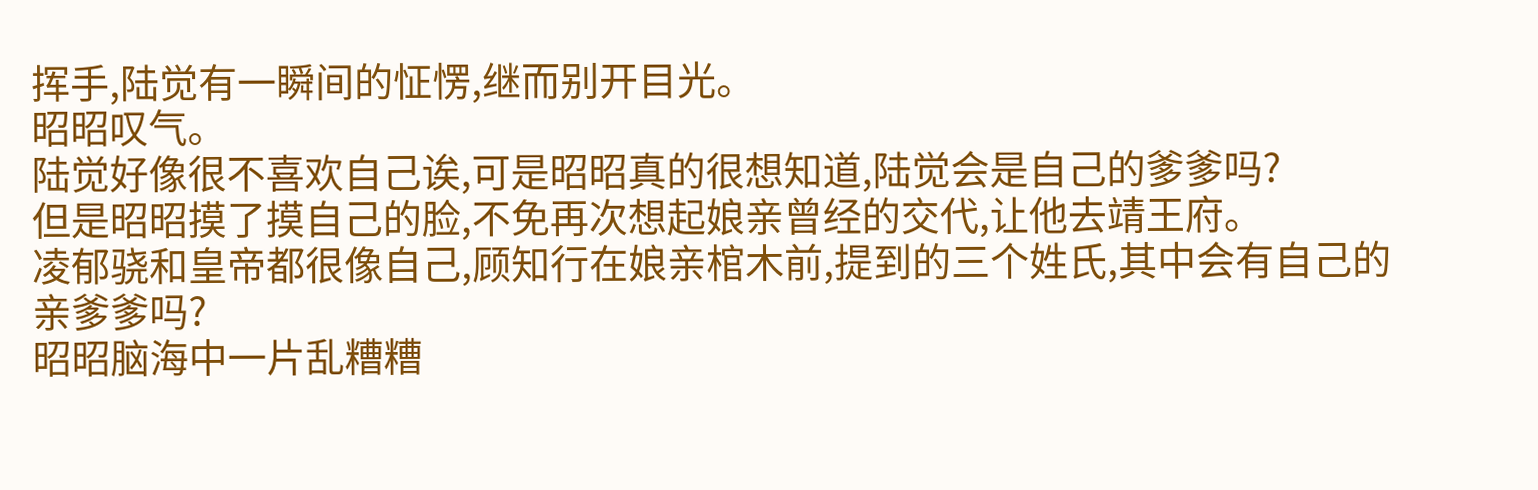挥手,陆觉有一瞬间的怔愣,继而别开目光。
昭昭叹气。
陆觉好像很不喜欢自己诶,可是昭昭真的很想知道,陆觉会是自己的爹爹吗?
但是昭昭摸了摸自己的脸,不免再次想起娘亲曾经的交代,让他去靖王府。
凌郁骁和皇帝都很像自己,顾知行在娘亲棺木前,提到的三个姓氏,其中会有自己的亲爹爹吗?
昭昭脑海中一片乱糟糟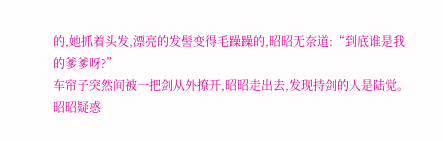的,她抓着头发,漂亮的发髻变得毛躁躁的,昭昭无奈道:“到底谁是我的爹爹呀?”
车帘子突然间被一把剑从外撩开,昭昭走出去,发现持剑的人是陆觉。
昭昭疑惑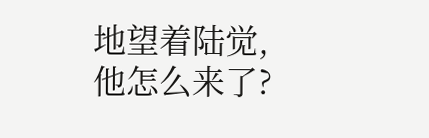地望着陆觉,他怎么来了?